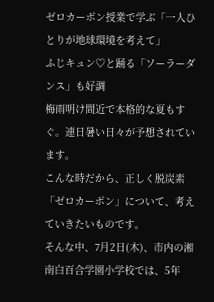ゼロカーボン授業で学ぶ「一人ひとりが地球環境を考えて」
ふじキュン♡と踊る「ソーラーダンス」も好調
梅雨明け間近で本格的な夏もすぐ。連日暑い日々が予想されています。
こんな時だから、正しく脱炭素「ゼロカーボン」について、考えていきたいものです。
そんな中、7月2日(木)、市内の湘南白百合学園小学校では、5年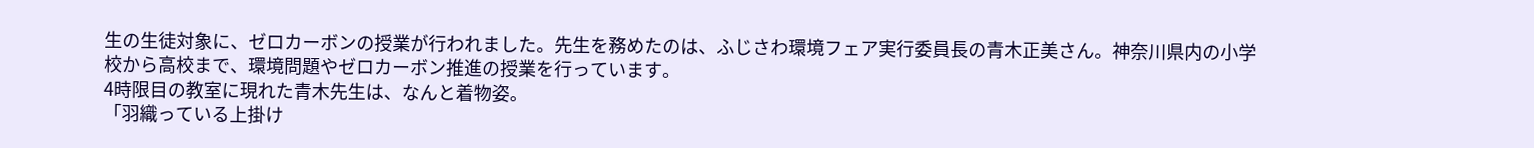生の生徒対象に、ゼロカーボンの授業が行われました。先生を務めたのは、ふじさわ環境フェア実行委員長の青木正美さん。神奈川県内の小学校から高校まで、環境問題やゼロカーボン推進の授業を行っています。
4時限目の教室に現れた青木先生は、なんと着物姿。
「羽織っている上掛け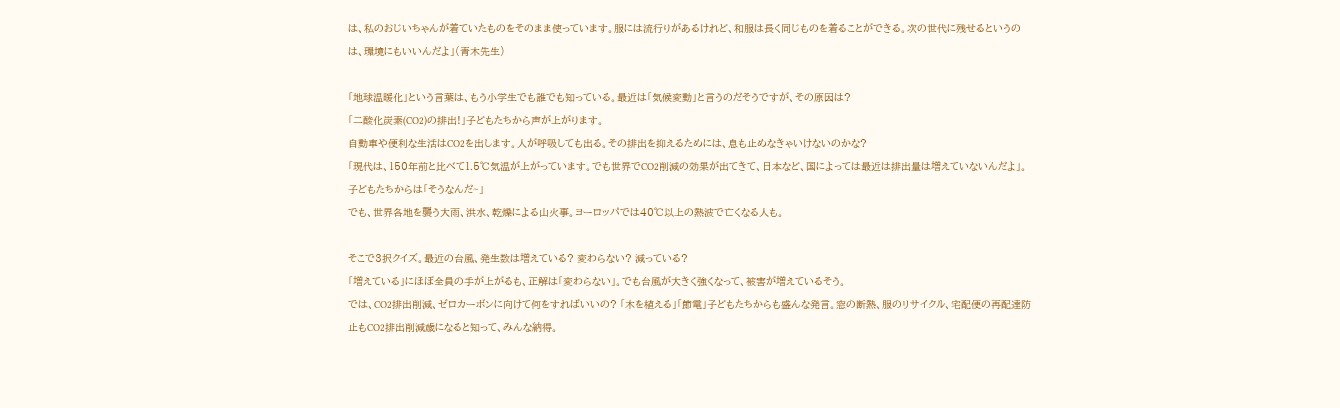は、私のおじいちゃんが着ていたものをそのまま使っています。服には流行りがあるけれど、和服は長く同じものを着ることができる。次の世代に残せるというのは、環境にもいいんだよ」(青木先生)

「地球温暖化」という言葉は、もう小学生でも誰でも知っている。最近は「気候変動」と言うのだそうですが、その原因は?
「二酸化炭素(CO2)の排出!」子どもたちから声が上がります。
自動車や便利な生活はCO2を出します。人が呼吸しても出る。その排出を抑えるためには、息も止めなきゃいけないのかな?
「現代は、150年前と比べて1.5℃気温が上がっています。でも世界でCO2削減の効果が出てきて、日本など、国によっては最近は排出量は増えていないんだよ」。子どもたちからは「そうなんだ~」
でも、世界各地を襲う大雨、洪水、乾燥による山火事。ヨーロッパでは40℃以上の熱波で亡くなる人も。

そこで3択クイズ。最近の台風、発生数は増えている? 変わらない? 減っている?
「増えている」にほぼ全員の手が上がるも、正解は「変わらない」。でも台風が大きく強くなって、被害が増えているそう。
では、CO2排出削減、ゼロカーボンに向けて何をすればいいの? 「木を植える」「節電」子どもたちからも盛んな発言。窓の断熱、服のリサイクル、宅配便の再配達防止もCO2排出削減歳になると知って、みんな納得。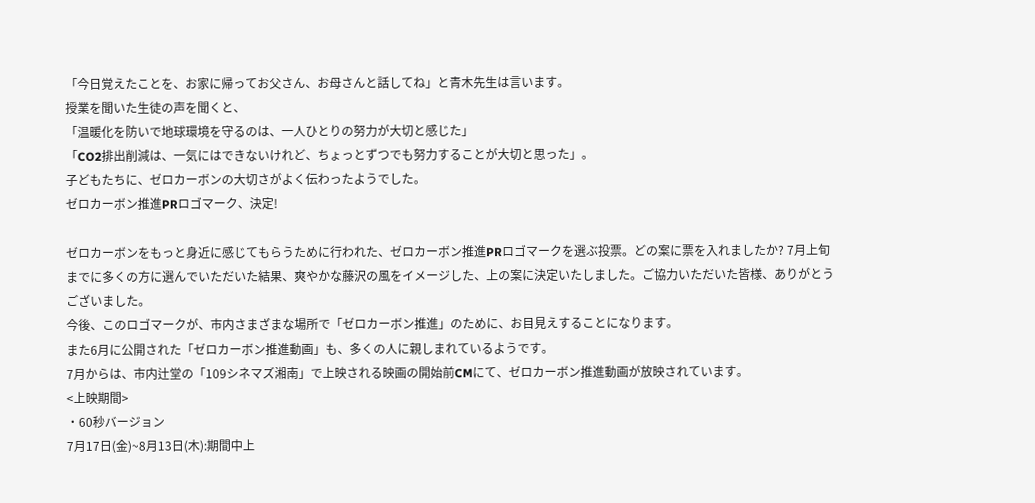「今日覚えたことを、お家に帰ってお父さん、お母さんと話してね」と青木先生は言います。
授業を聞いた生徒の声を聞くと、
「温暖化を防いで地球環境を守るのは、一人ひとりの努力が大切と感じた」
「CO2排出削減は、一気にはできないけれど、ちょっとずつでも努力することが大切と思った」。
子どもたちに、ゼロカーボンの大切さがよく伝わったようでした。
ゼロカーボン推進PRロゴマーク、決定!

ゼロカーボンをもっと身近に感じてもらうために行われた、ゼロカーボン推進PRロゴマークを選ぶ投票。どの案に票を入れましたか? 7月上旬までに多くの方に選んでいただいた結果、爽やかな藤沢の風をイメージした、上の案に決定いたしました。ご協力いただいた皆様、ありがとうございました。
今後、このロゴマークが、市内さまざまな場所で「ゼロカーボン推進」のために、お目見えすることになります。
また6月に公開された「ゼロカーボン推進動画」も、多くの人に親しまれているようです。
7月からは、市内辻堂の「109シネマズ湘南」で上映される映画の開始前CMにて、ゼロカーボン推進動画が放映されています。
<上映期間>
・60秒バージョン
7月17日(金)~8月13日(木):期間中上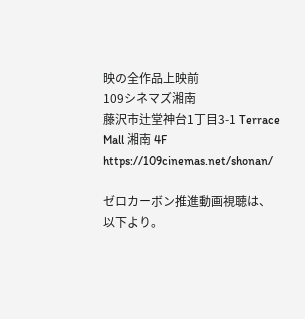映の全作品上映前
109シネマズ湘南
藤沢市辻堂神台1丁目3-1 Terrace Mall 湘南 4F
https://109cinemas.net/shonan/

ゼロカーボン推進動画視聴は、以下より。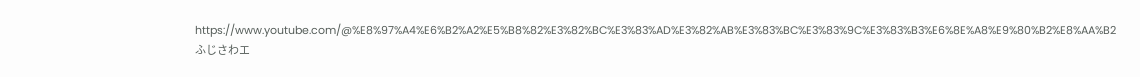https://www.youtube.com/@%E8%97%A4%E6%B2%A2%E5%B8%82%E3%82%BC%E3%83%AD%E3%82%AB%E3%83%BC%E3%83%9C%E3%83%B3%E6%8E%A8%E9%80%B2%E8%AA%B2
ふじさわエ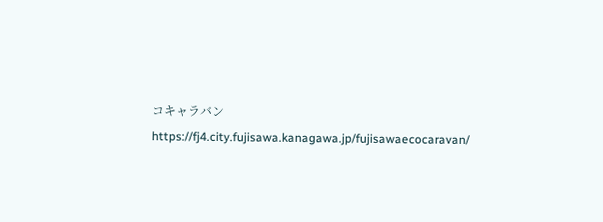コキャラバン
https://fj4.city.fujisawa.kanagawa.jp/fujisawaecocaravan/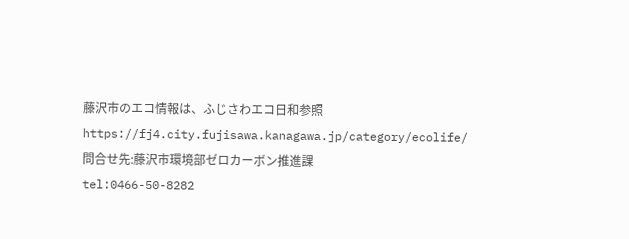藤沢市のエコ情報は、ふじさわエコ日和参照
https://fj4.city.fujisawa.kanagawa.jp/category/ecolife/
問合せ先:藤沢市環境部ゼロカーボン推進課
tel:0466-50-8282